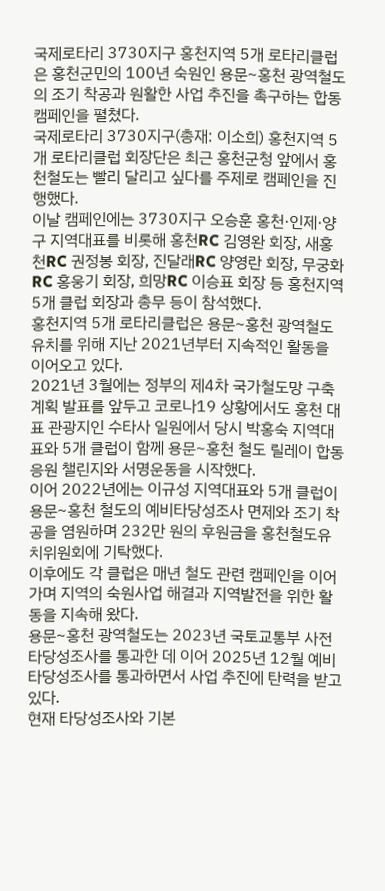국제로타리 3730지구 홍천지역 5개 로타리클럽은 홍천군민의 100년 숙원인 용문~홍천 광역철도의 조기 착공과 원활한 사업 추진을 촉구하는 합동 캠페인을 펼쳤다.
국제로타리 3730지구(총재: 이소희) 홍천지역 5개 로타리클럽 회장단은 최근 홍천군청 앞에서 홍천철도는 빨리 달리고 싶다를 주제로 캠페인을 진행했다.
이날 캠페인에는 3730지구 오승훈 홍천·인제·양구 지역대표를 비롯해 홍천RC 김영완 회장, 새홍천RC 권정봉 회장, 진달래RC 양영란 회장, 무궁화RC 홍웅기 회장, 희망RC 이승표 회장 등 홍천지역 5개 클럽 회장과 총무 등이 참석했다.
홍천지역 5개 로타리클럽은 용문~홍천 광역철도 유치를 위해 지난 2021년부터 지속적인 활동을 이어오고 있다.
2021년 3월에는 정부의 제4차 국가철도망 구축계획 발표를 앞두고 코로나19 상황에서도 홍천 대표 관광지인 수타사 일원에서 당시 박홍숙 지역대표와 5개 클럽이 함께 용문~홍천 철도 릴레이 합동 응원 챌린지와 서명운동을 시작했다.
이어 2022년에는 이규성 지역대표와 5개 클럽이 용문~홍천 철도의 예비타당성조사 면제와 조기 착공을 염원하며 232만 원의 후원금을 홍천철도유치위원회에 기탁했다.
이후에도 각 클럽은 매년 철도 관련 캠페인을 이어가며 지역의 숙원사업 해결과 지역발전을 위한 활동을 지속해 왔다.
용문~홍천 광역철도는 2023년 국토교통부 사전타당성조사를 통과한 데 이어 2025년 12월 예비타당성조사를 통과하면서 사업 추진에 탄력을 받고 있다.
현재 타당성조사와 기본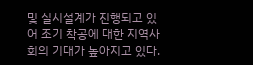및 실시설계가 진행되고 있어 조기 착공에 대한 지역사회의 기대가 높아지고 있다.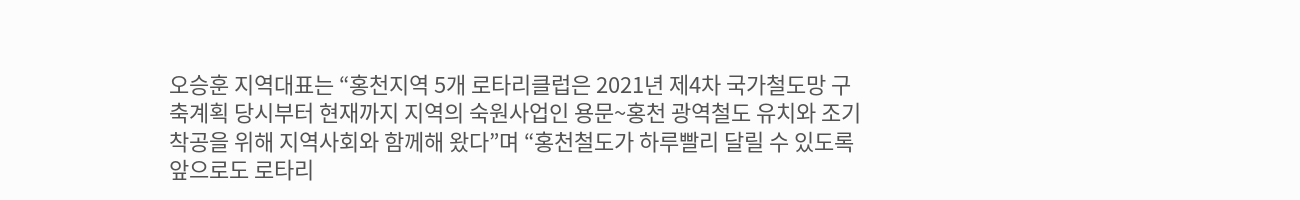오승훈 지역대표는 “홍천지역 5개 로타리클럽은 2021년 제4차 국가철도망 구축계획 당시부터 현재까지 지역의 숙원사업인 용문~홍천 광역철도 유치와 조기 착공을 위해 지역사회와 함께해 왔다”며 “홍천철도가 하루빨리 달릴 수 있도록 앞으로도 로타리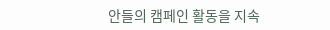안들의 캠페인 활동을 지속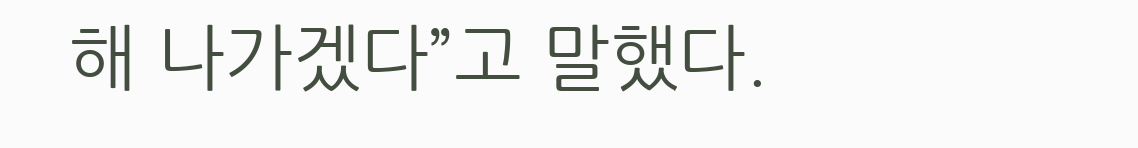해 나가겠다”고 말했다.